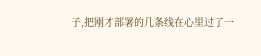子,把刚才部署的几条线在心里过了一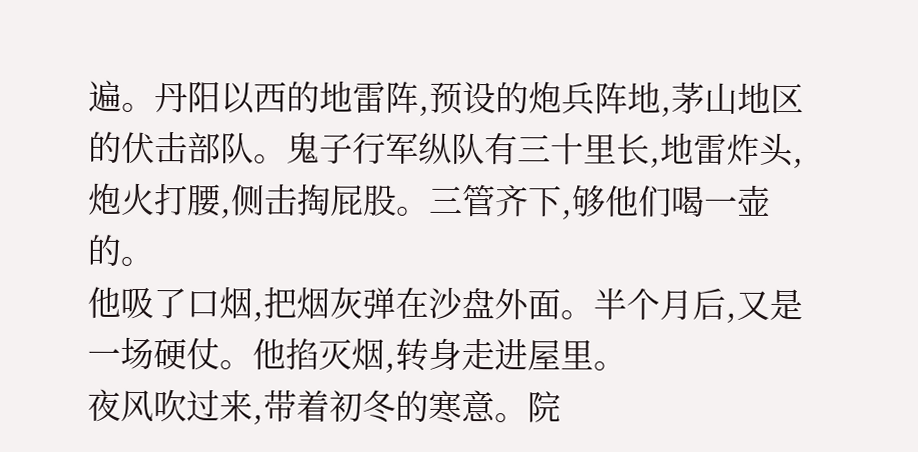遍。丹阳以西的地雷阵,预设的炮兵阵地,茅山地区的伏击部队。鬼子行军纵队有三十里长,地雷炸头,炮火打腰,侧击掏屁股。三管齐下,够他们喝一壶的。
他吸了口烟,把烟灰弹在沙盘外面。半个月后,又是一场硬仗。他掐灭烟,转身走进屋里。
夜风吹过来,带着初冬的寒意。院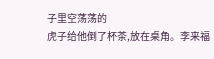子里空荡荡的
虎子给他倒了杯茶,放在桌角。李来福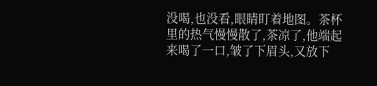没喝,也没看,眼睛盯着地图。茶杯里的热气慢慢散了,茶凉了,他端起来喝了一口,皱了下眉头,又放下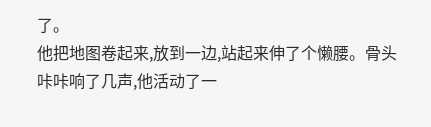了。
他把地图卷起来,放到一边,站起来伸了个懒腰。骨头咔咔响了几声,他活动了一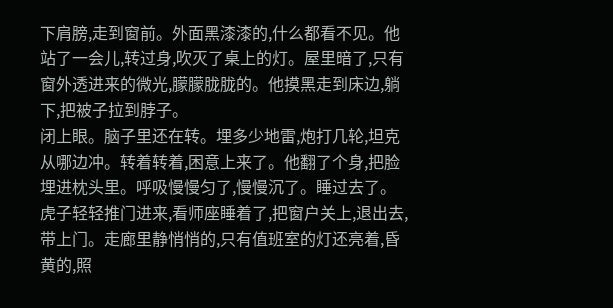下肩膀,走到窗前。外面黑漆漆的,什么都看不见。他站了一会儿,转过身,吹灭了桌上的灯。屋里暗了,只有窗外透进来的微光,朦朦胧胧的。他摸黑走到床边,躺下,把被子拉到脖子。
闭上眼。脑子里还在转。埋多少地雷,炮打几轮,坦克从哪边冲。转着转着,困意上来了。他翻了个身,把脸埋进枕头里。呼吸慢慢匀了,慢慢沉了。睡过去了。
虎子轻轻推门进来,看师座睡着了,把窗户关上,退出去,带上门。走廊里静悄悄的,只有值班室的灯还亮着,昏黄的,照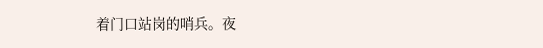着门口站岗的哨兵。夜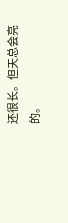还很长。但天总会亮的。